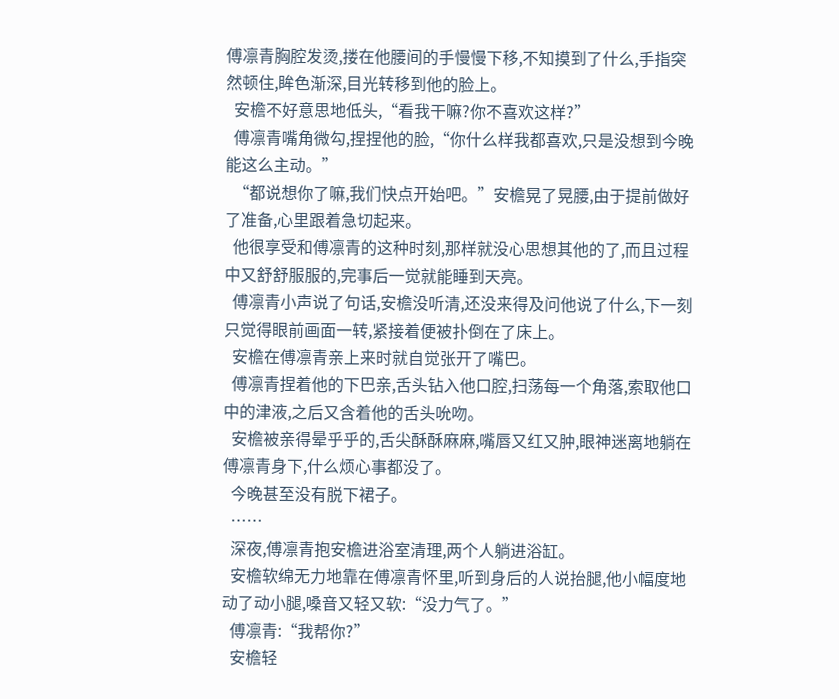傅凛青胸腔发烫,搂在他腰间的手慢慢下移,不知摸到了什么,手指突然顿住,眸色渐深,目光转移到他的脸上。
  安檐不好意思地低头,“看我干嘛?你不喜欢这样?”
  傅凛青嘴角微勾,捏捏他的脸,“你什么样我都喜欢,只是没想到今晚能这么主动。”
  “都说想你了嘛,我们快点开始吧。”安檐晃了晃腰,由于提前做好了准备,心里跟着急切起来。
  他很享受和傅凛青的这种时刻,那样就没心思想其他的了,而且过程中又舒舒服服的,完事后一觉就能睡到天亮。
  傅凛青小声说了句话,安檐没听清,还没来得及问他说了什么,下一刻只觉得眼前画面一转,紧接着便被扑倒在了床上。
  安檐在傅凛青亲上来时就自觉张开了嘴巴。
  傅凛青捏着他的下巴亲,舌头钻入他口腔,扫荡每一个角落,索取他口中的津液,之后又含着他的舌头吮吻。
  安檐被亲得晕乎乎的,舌尖酥酥麻麻,嘴唇又红又肿,眼神迷离地躺在傅凛青身下,什么烦心事都没了。
  今晚甚至没有脱下裙子。
  ……
  深夜,傅凛青抱安檐进浴室清理,两个人躺进浴缸。
  安檐软绵无力地靠在傅凛青怀里,听到身后的人说抬腿,他小幅度地动了动小腿,嗓音又轻又软:“没力气了。”
  傅凛青:“我帮你?”
  安檐轻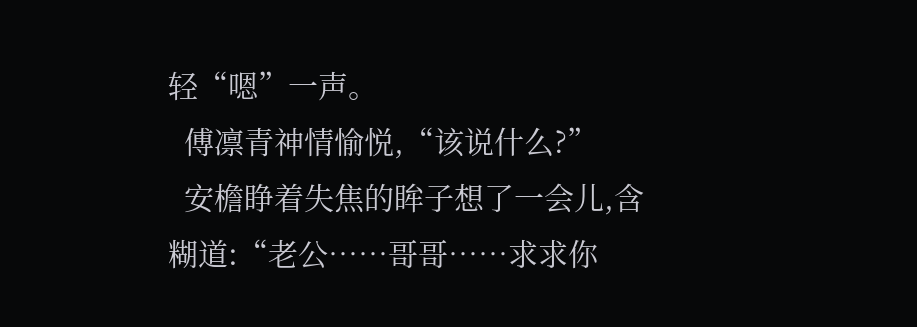轻“嗯”一声。
  傅凛青神情愉悦,“该说什么?”
  安檐睁着失焦的眸子想了一会儿,含糊道:“老公……哥哥……求求你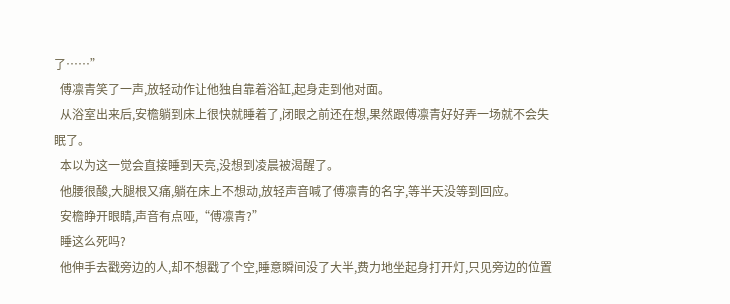了……”
  傅凛青笑了一声,放轻动作让他独自靠着浴缸,起身走到他对面。
  从浴室出来后,安檐躺到床上很快就睡着了,闭眼之前还在想,果然跟傅凛青好好弄一场就不会失眠了。
  本以为这一觉会直接睡到天亮,没想到凌晨被渴醒了。
  他腰很酸,大腿根又痛,躺在床上不想动,放轻声音喊了傅凛青的名字,等半天没等到回应。
  安檐睁开眼睛,声音有点哑,“傅凛青?”
  睡这么死吗?
  他伸手去戳旁边的人,却不想戳了个空,睡意瞬间没了大半,费力地坐起身打开灯,只见旁边的位置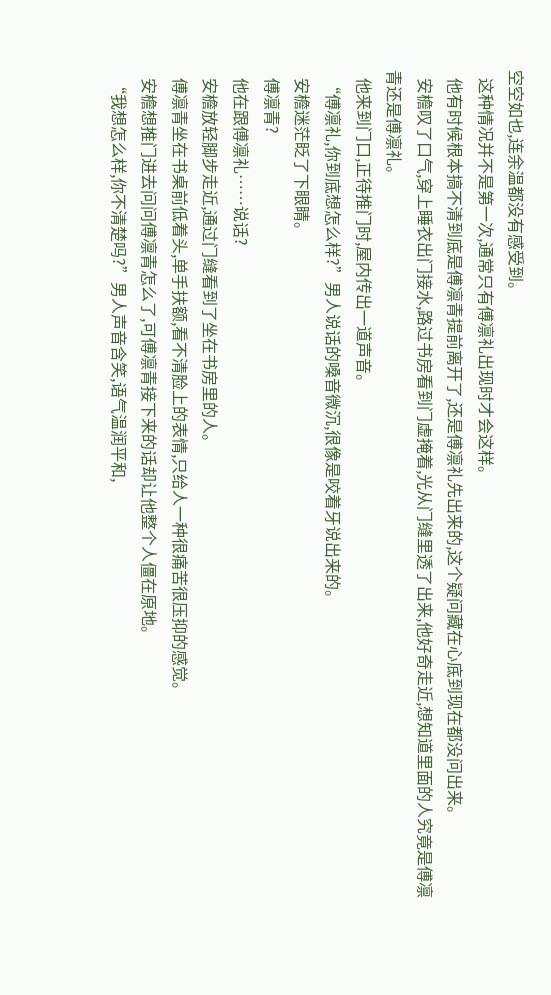空空如也,连余温都没有感受到。
  这种情况并不是第一次,通常只有傅凛礼出现时才会这样。
  他有时候根本搞不清到底是傅凛青提前离开了,还是傅凛礼先出来的,这个疑问藏在心底到现在都没问出来。
  安檐叹了口气,穿上睡衣出门接水,路过书房看到门虚掩着,光从门缝里透了出来,他好奇走近,想知道里面的人究竟是傅凛青还是傅凛礼。
  他来到门口,正待推门时,屋内传出一道声音。
  “傅凛礼,你到底想怎么样?”男人说话的嗓音微沉,很像是咬着牙说出来的。
  安檐迷茫眨了下眼睛。
  傅凛青?
  他在跟傅凛礼……说话?
  安檐放轻脚步走近,通过门缝看到了坐在书房里的人。
  傅凛青坐在书桌前低着头,单手扶额,看不清脸上的表情,只给人一种很痛苦很压抑的感觉。
  安檐想推门进去问问傅凛青怎么了,可傅凛青接下来的话却让他整个人僵在原地。
  “我想怎么样,你不清楚吗?”男人声音含笑,语气温润平和,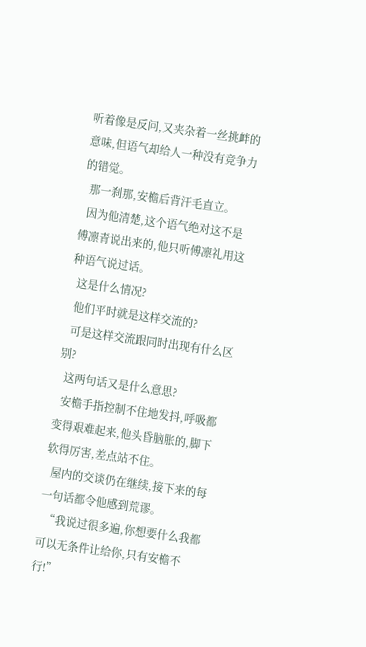听着像是反问,又夹杂着一丝挑衅的意味,但语气却给人一种没有竞争力的错觉。
  那一刹那,安檐后背汗毛直立。
  因为他清楚,这个语气绝对这不是傅凛青说出来的,他只听傅凛礼用这种语气说过话。
  这是什么情况?
  他们平时就是这样交流的?
  可是这样交流跟同时出现有什么区别?
  这两句话又是什么意思?
  安檐手指控制不住地发抖,呼吸都变得艰难起来,他头昏脑胀的,脚下软得厉害,差点站不住。
  屋内的交谈仍在继续,接下来的每一句话都令他感到荒谬。
  “我说过很多遍,你想要什么我都可以无条件让给你,只有安檐不行!”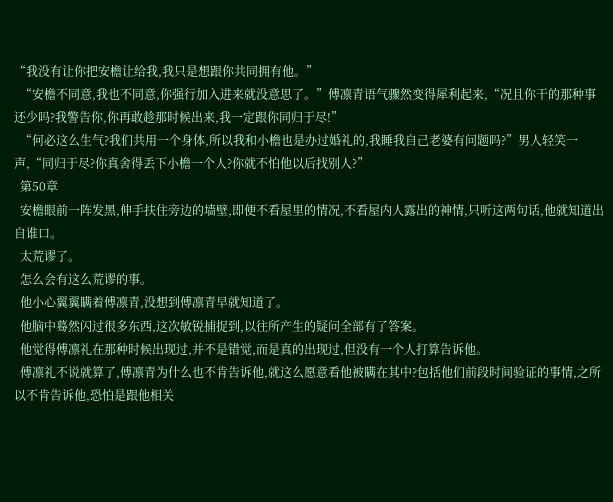“我没有让你把安檐让给我,我只是想跟你共同拥有他。”
  “安檐不同意,我也不同意,你强行加入进来就没意思了。”傅凛青语气骤然变得犀利起来,“况且你干的那种事还少吗?我警告你,你再敢趁那时候出来,我一定跟你同归于尽!”
  “何必这么生气?我们共用一个身体,所以我和小檐也是办过婚礼的,我睡我自己老婆有问题吗?”男人轻笑一声,“同归于尽?你真舍得丢下小檐一个人?你就不怕他以后找别人?”
  第50章
  安檐眼前一阵发黑,伸手扶住旁边的墙壁,即便不看屋里的情况,不看屋内人露出的神情,只听这两句话,他就知道出自谁口。
  太荒谬了。
  怎么会有这么荒谬的事。
  他小心翼翼瞒着傅凛青,没想到傅凛青早就知道了。
  他脑中蓦然闪过很多东西,这次敏锐捕捉到,以往所产生的疑问全部有了答案。
  他觉得傅凛礼在那种时候出现过,并不是错觉,而是真的出现过,但没有一个人打算告诉他。
  傅凛礼不说就算了,傅凛青为什么也不肯告诉他,就这么愿意看他被瞒在其中?包括他们前段时间验证的事情,之所以不肯告诉他,恐怕是跟他相关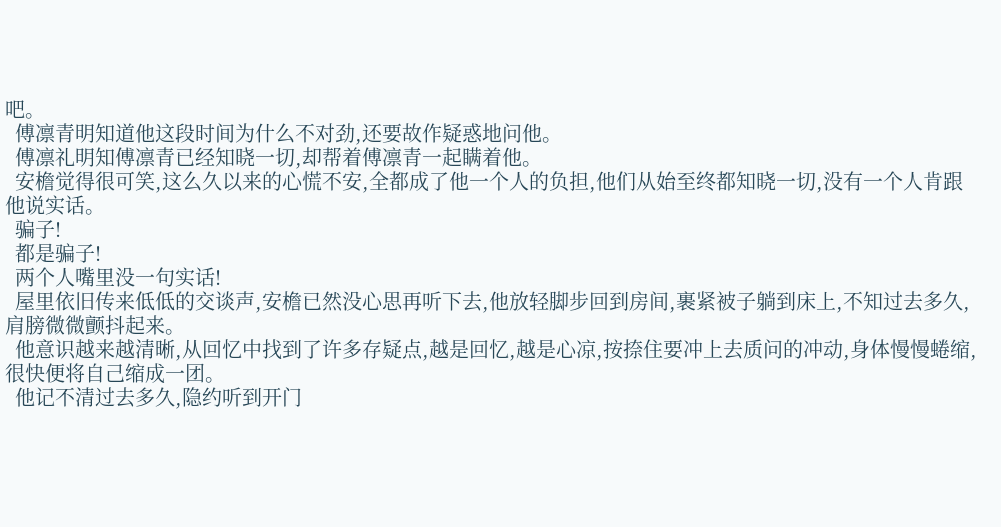吧。
  傅凛青明知道他这段时间为什么不对劲,还要故作疑惑地问他。
  傅凛礼明知傅凛青已经知晓一切,却帮着傅凛青一起瞒着他。
  安檐觉得很可笑,这么久以来的心慌不安,全都成了他一个人的负担,他们从始至终都知晓一切,没有一个人肯跟他说实话。
  骗子!
  都是骗子!
  两个人嘴里没一句实话!
  屋里依旧传来低低的交谈声,安檐已然没心思再听下去,他放轻脚步回到房间,裹紧被子躺到床上,不知过去多久,肩膀微微颤抖起来。
  他意识越来越清晰,从回忆中找到了许多存疑点,越是回忆,越是心凉,按捺住要冲上去质问的冲动,身体慢慢蜷缩,很快便将自己缩成一团。
  他记不清过去多久,隐约听到开门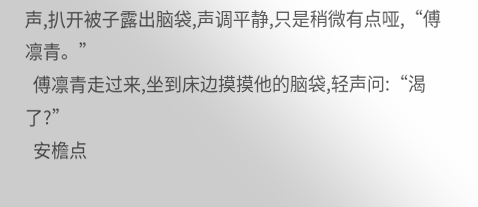声,扒开被子露出脑袋,声调平静,只是稍微有点哑,“傅凛青。”
  傅凛青走过来,坐到床边摸摸他的脑袋,轻声问:“渴了?”
  安檐点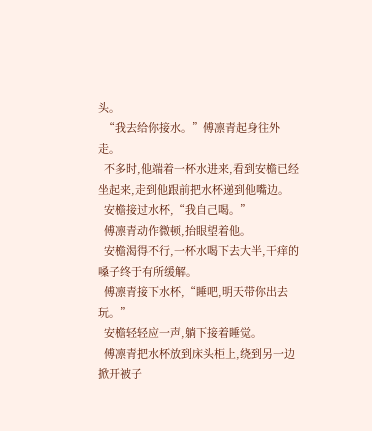头。
  “我去给你接水。”傅凛青起身往外走。
  不多时,他端着一杯水进来,看到安檐已经坐起来,走到他跟前把水杯递到他嘴边。
  安檐接过水杯,“我自己喝。”
  傅凛青动作微顿,抬眼望着他。
  安檐渴得不行,一杯水喝下去大半,干痒的嗓子终于有所缓解。
  傅凛青接下水杯,“睡吧,明天带你出去玩。”
  安檐轻轻应一声,躺下接着睡觉。
  傅凛青把水杯放到床头柜上,绕到另一边掀开被子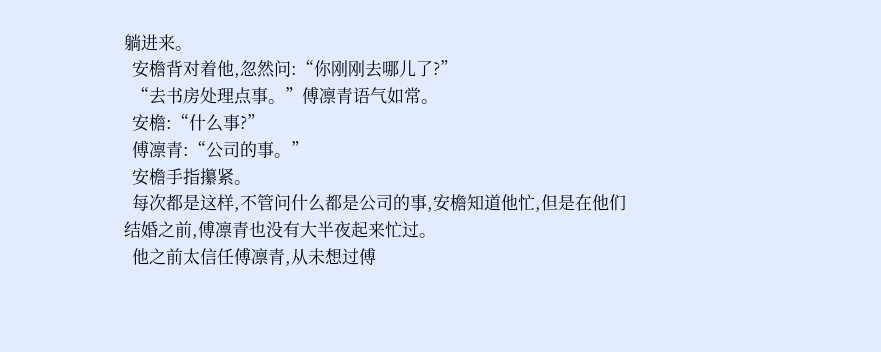躺进来。
  安檐背对着他,忽然问:“你刚刚去哪儿了?”
  “去书房处理点事。”傅凛青语气如常。
  安檐:“什么事?”
  傅凛青:“公司的事。”
  安檐手指攥紧。
  每次都是这样,不管问什么都是公司的事,安檐知道他忙,但是在他们结婚之前,傅凛青也没有大半夜起来忙过。
  他之前太信任傅凛青,从未想过傅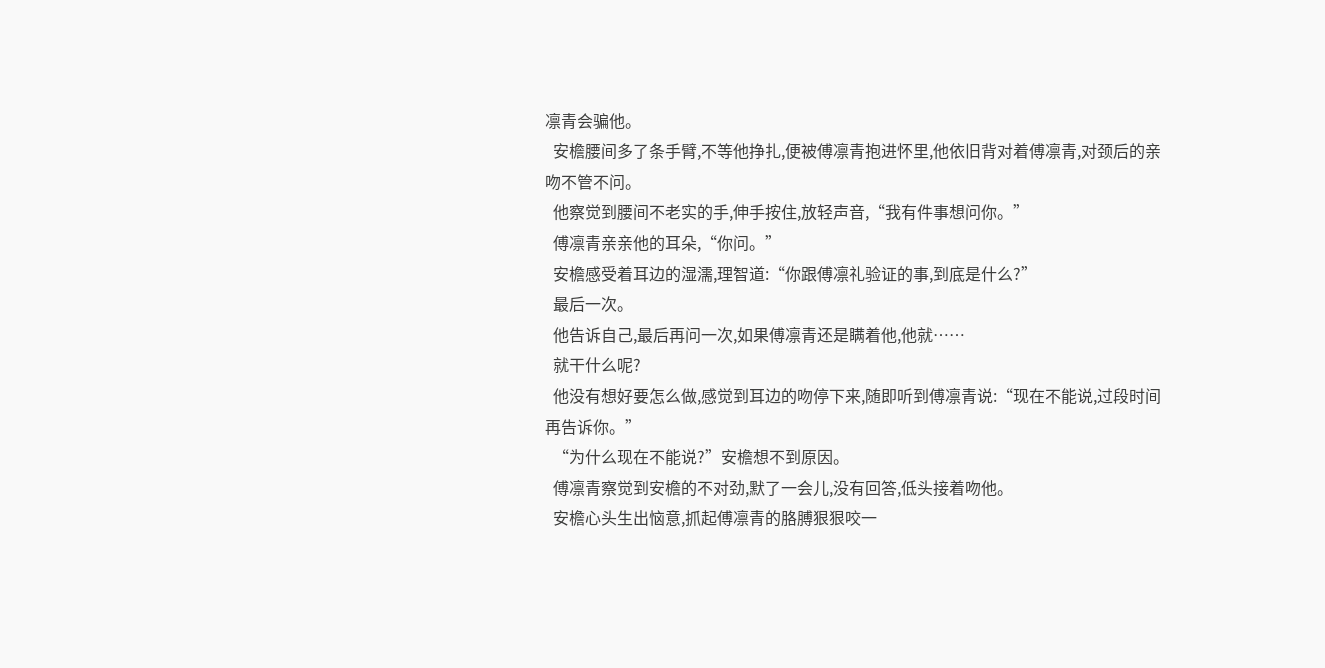凛青会骗他。
  安檐腰间多了条手臂,不等他挣扎,便被傅凛青抱进怀里,他依旧背对着傅凛青,对颈后的亲吻不管不问。
  他察觉到腰间不老实的手,伸手按住,放轻声音,“我有件事想问你。”
  傅凛青亲亲他的耳朵,“你问。”
  安檐感受着耳边的湿濡,理智道:“你跟傅凛礼验证的事,到底是什么?”
  最后一次。
  他告诉自己,最后再问一次,如果傅凛青还是瞒着他,他就……
  就干什么呢?
  他没有想好要怎么做,感觉到耳边的吻停下来,随即听到傅凛青说:“现在不能说,过段时间再告诉你。”
  “为什么现在不能说?”安檐想不到原因。
  傅凛青察觉到安檐的不对劲,默了一会儿,没有回答,低头接着吻他。
  安檐心头生出恼意,抓起傅凛青的胳膊狠狠咬一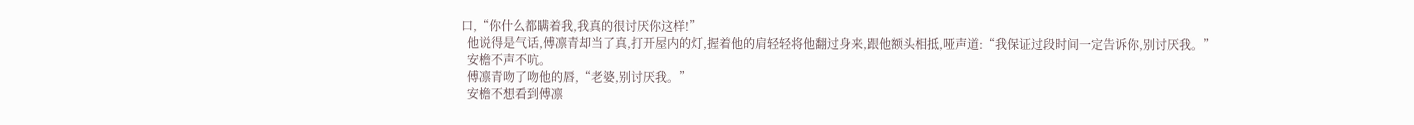口,“你什么都瞒着我,我真的很讨厌你这样!”
  他说得是气话,傅凛青却当了真,打开屋内的灯,握着他的肩轻轻将他翻过身来,跟他额头相抵,哑声道:“我保证过段时间一定告诉你,别讨厌我。”
  安檐不声不吭。
  傅凛青吻了吻他的唇,“老婆,别讨厌我。”
  安檐不想看到傅凛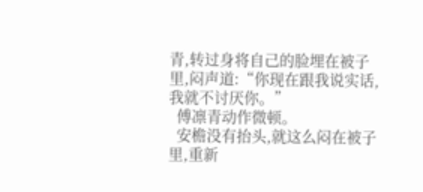青,转过身将自己的脸埋在被子里,闷声道:“你现在跟我说实话,我就不讨厌你。”
  傅凛青动作微顿。
  安檐没有抬头,就这么闷在被子里,重新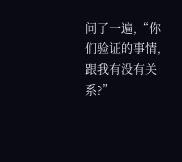问了一遍,“你们验证的事情,跟我有没有关系?”